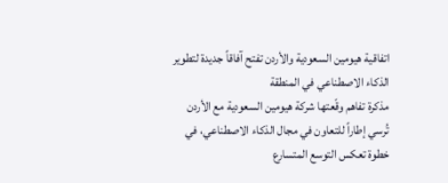اتفاقية هيومين السعودية والأردن تفتح آفاقاً جديدة لتطوير الذكاء الاصطناعي في المنطقة
مذكرة تفاهم وقّعتها شركة هيومين السعودية مع الأردن تُرسي إطاراً للتعاون في مجال الذكاء الاصطناعي، في خطوة تعكس التوسع المتسارع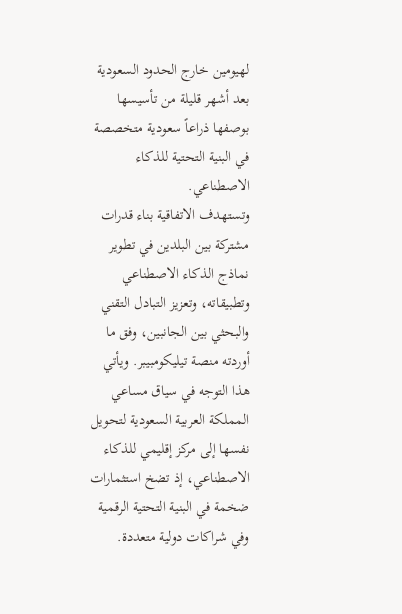لهيومين خارج الحدود السعودية بعد أشهر قليلة من تأسيسها بوصفها ذراعاً سعودية متخصصة في البنية التحتية للذكاء الاصطناعي.
وتستهدف الاتفاقية بناء قدرات مشتركة بين البلدين في تطوير نماذج الذكاء الاصطناعي وتطبيقاته، وتعزيز التبادل التقني والبحثي بين الجانبين، وفق ما أوردته منصة تيليكومبيبر. ويأتي هذا التوجه في سياق مساعي المملكة العربية السعودية لتحويل نفسها إلى مركز إقليمي للذكاء الاصطناعي، إذ تضخ استثمارات ضخمة في البنية التحتية الرقمية وفي شراكات دولية متعددة.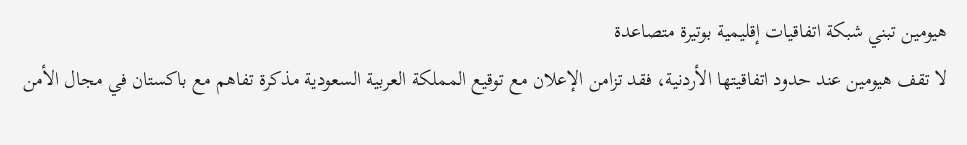هيومين تبني شبكة اتفاقيات إقليمية بوتيرة متصاعدة
لا تقف هيومين عند حدود اتفاقيتها الأردنية، فقد تزامن الإعلان مع توقيع المملكة العربية السعودية مذكرة تفاهم مع باكستان في مجال الأمن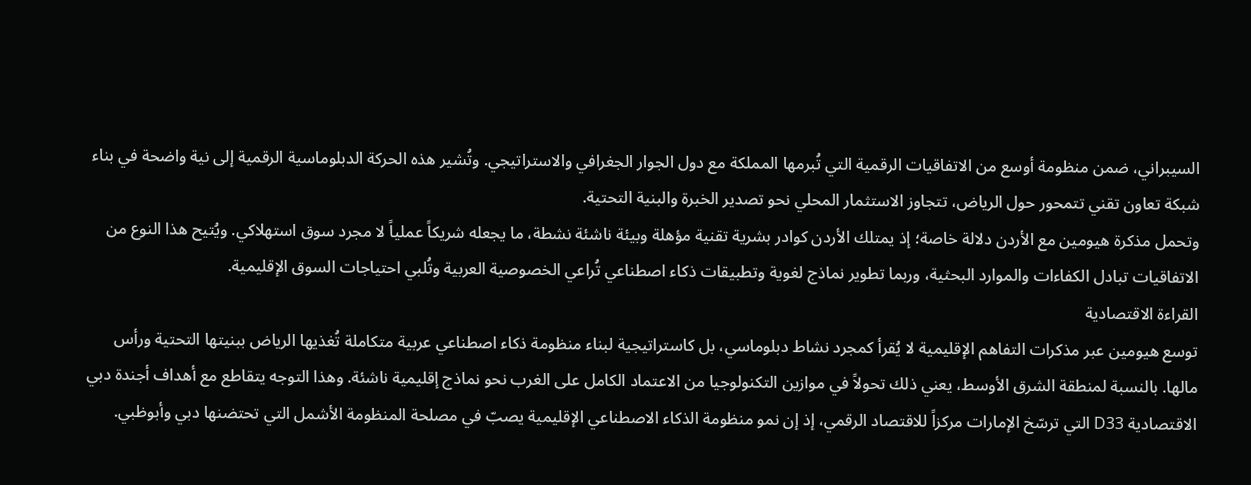السيبراني، ضمن منظومة أوسع من الاتفاقيات الرقمية التي تُبرمها المملكة مع دول الجوار الجغرافي والاستراتيجي. وتُشير هذه الحركة الدبلوماسية الرقمية إلى نية واضحة في بناء شبكة تعاون تقني تتمحور حول الرياض، تتجاوز الاستثمار المحلي نحو تصدير الخبرة والبنية التحتية.
وتحمل مذكرة هيومين مع الأردن دلالة خاصة؛ إذ يمتلك الأردن كوادر بشرية تقنية مؤهلة وبيئة ناشئة نشطة، ما يجعله شريكاً عملياً لا مجرد سوق استهلاكي. ويُتيح هذا النوع من الاتفاقيات تبادل الكفاءات والموارد البحثية، وربما تطوير نماذج لغوية وتطبيقات ذكاء اصطناعي تُراعي الخصوصية العربية وتُلبي احتياجات السوق الإقليمية.
القراءة الاقتصادية
توسع هيومين عبر مذكرات التفاهم الإقليمية لا يُقرأ كمجرد نشاط دبلوماسي، بل كاستراتيجية لبناء منظومة ذكاء اصطناعي عربية متكاملة تُغذيها الرياض ببنيتها التحتية ورأس مالها. بالنسبة لمنطقة الشرق الأوسط، يعني ذلك تحولاً في موازين التكنولوجيا من الاعتماد الكامل على الغرب نحو نماذج إقليمية ناشئة. وهذا التوجه يتقاطع مع أهداف أجندة دبي الاقتصادية D33 التي ترسّخ الإمارات مركزاً للاقتصاد الرقمي، إذ إن نمو منظومة الذكاء الاصطناعي الإقليمية يصبّ في مصلحة المنظومة الأشمل التي تحتضنها دبي وأبوظبي.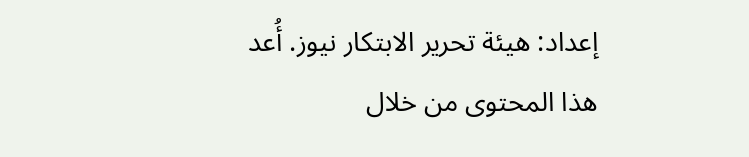إعداد: هيئة تحرير الابتكار نيوز. أُعد هذا المحتوى من خلال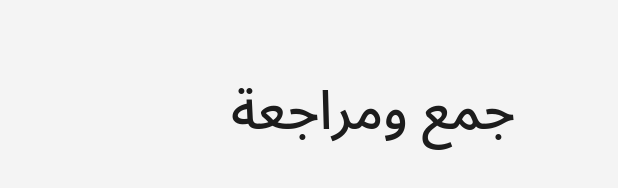جمع ومراجعة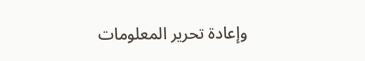وإعادة تحرير المعلومات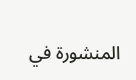المنشورة في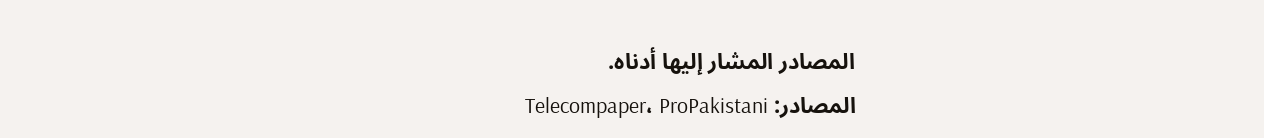المصادر المشار إليها أدناه.
المصادر: Telecompaper، ProPakistani